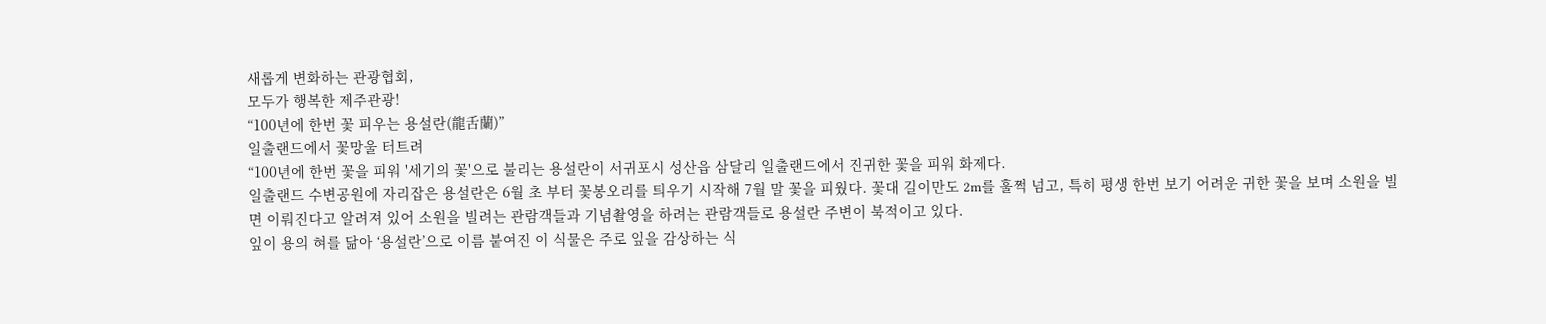새롭게 변화하는 관광협회,
모두가 행복한 제주관광!
“100년에 한번 꽃 피우는 용설란(龍舌蘭)”
일출랜드에서 꽃망울 터트려
“100년에 한번 꽃을 피워 '세기의 꽃'으로 불리는 용설란이 서귀포시 성산읍 삼달리 일출랜드에서 진귀한 꽃을 피워 화제다.
일출랜드 수변공원에 자리잡은 용설란은 6월 초 부터 꽃봉오리를 틔우기 시작해 7월 말 꽃을 피웠다. 꽃대 길이만도 2m를 훌쩍 넘고, 특히 평생 한번 보기 어려운 귀한 꽃을 보며 소원을 빌면 이뤄진다고 알려져 있어 소원을 빌려는 관람객들과 기념촬영을 하려는 관람객들로 용설란 주변이 북적이고 있다.
잎이 용의 혀를 닮아 ‘용설란’으로 이름 붙여진 이 식물은 주로 잎을 감상하는 식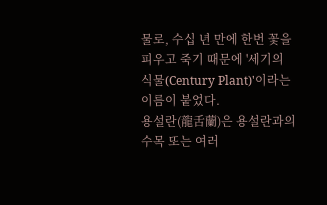물로, 수십 년 만에 한번 꽃을 피우고 죽기 때문에 '세기의 식물(Century Plant)'이라는 이름이 붙었다.
용설란(龍舌蘭)은 용설란과의 수목 또는 여러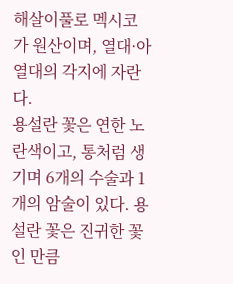해살이풀로 멕시코가 원산이며, 열대·아열대의 각지에 자란다.
용설란 꽃은 연한 노란색이고, 통처럼 생기며 6개의 수술과 1개의 암술이 있다. 용설란 꽃은 진귀한 꽃인 만큼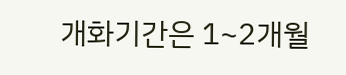개화기간은 1~2개월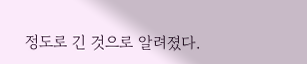정도로 긴 것으로 알려졌다.